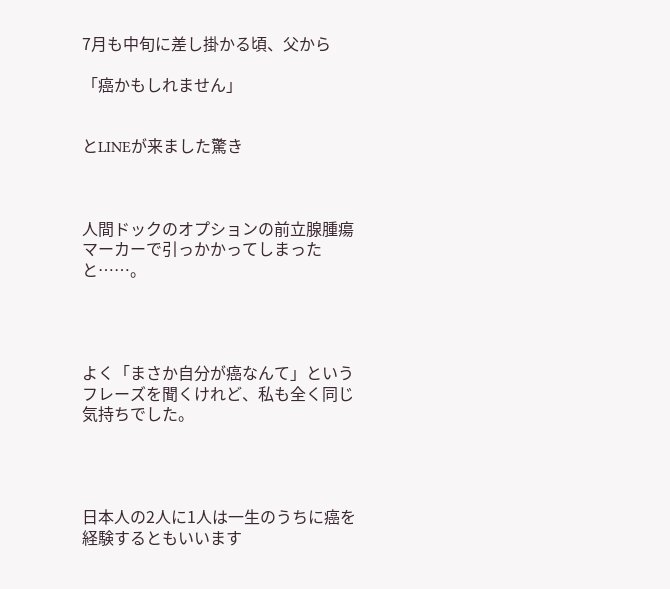7月も中旬に差し掛かる頃、父から

「癌かもしれません」


とLINEが来ました驚き



人間ドックのオプションの前立腺腫瘍マーカーで引っかかってしまったと……。




よく「まさか自分が癌なんて」というフレーズを聞くけれど、私も全く同じ気持ちでした。




日本人の2人に1人は一生のうちに癌を経験するともいいます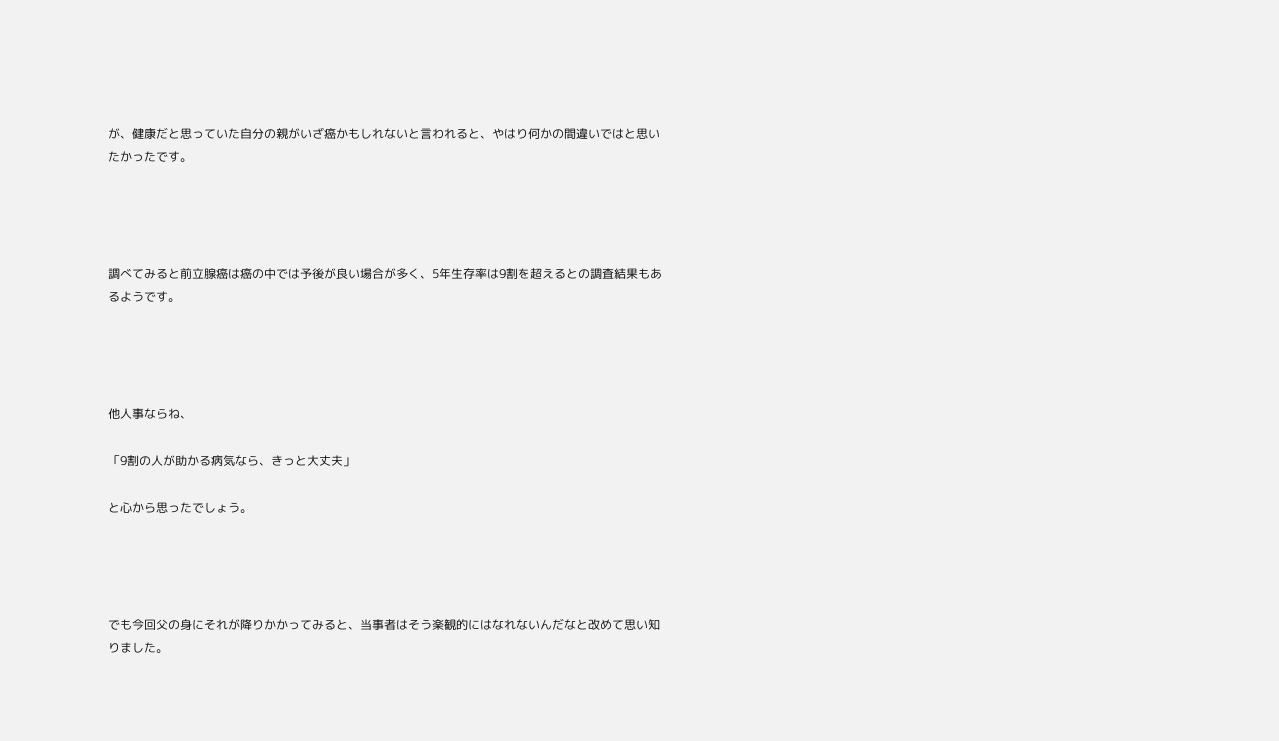が、健康だと思っていた自分の親がいざ癌かもしれないと言われると、やはり何かの間違いではと思いたかったです。




調べてみると前立腺癌は癌の中では予後が良い場合が多く、5年生存率は9割を超えるとの調査結果もあるようです。




他人事ならね、

「9割の人が助かる病気なら、きっと大丈夫」

と心から思ったでしょう。




でも今回父の身にそれが降りかかってみると、当事者はそう楽観的にはなれないんだなと改めて思い知りました。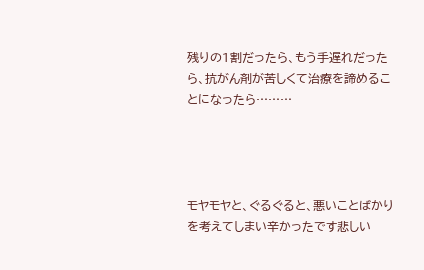残りの1割だったら、もう手遅れだったら、抗がん剤が苦しくて治療を諦めることになったら………




モヤモヤと、ぐるぐると、悪いことばかりを考えてしまい辛かったです悲しい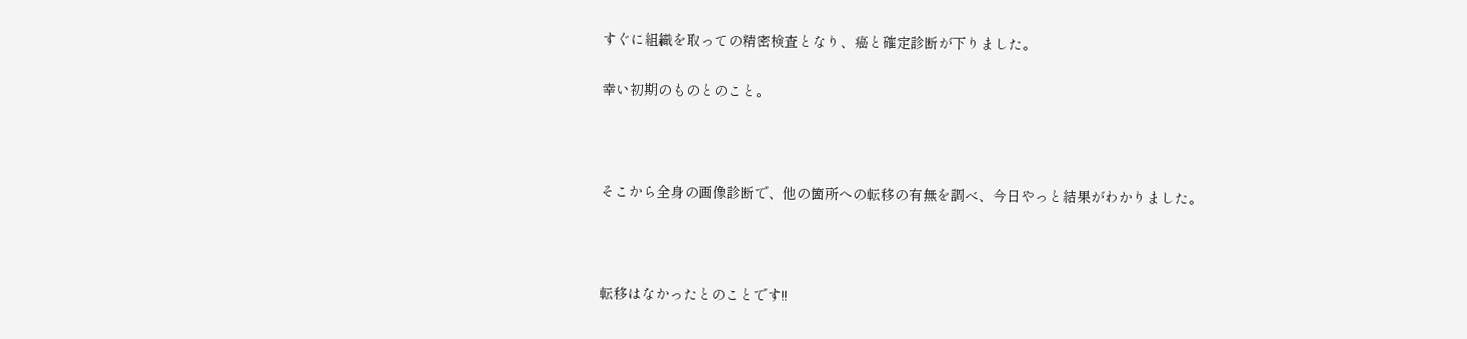すぐに組織を取っての精密検査となり、癌と確定診断が下りました。

幸い初期のものとのこと。



そこから全身の画像診断で、他の箇所への転移の有無を調べ、今日やっと結果がわかりました。



転移はなかったとのことです!!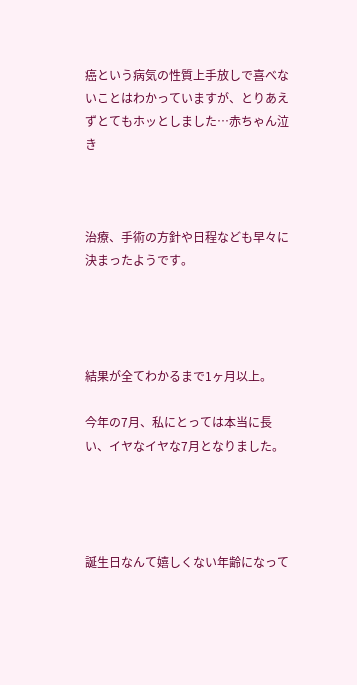癌という病気の性質上手放しで喜べないことはわかっていますが、とりあえずとてもホッとしました…赤ちゃん泣き



治療、手術の方針や日程なども早々に決まったようです。




結果が全てわかるまで1ヶ月以上。

今年の7月、私にとっては本当に長い、イヤなイヤな7月となりました。




誕生日なんて嬉しくない年齢になって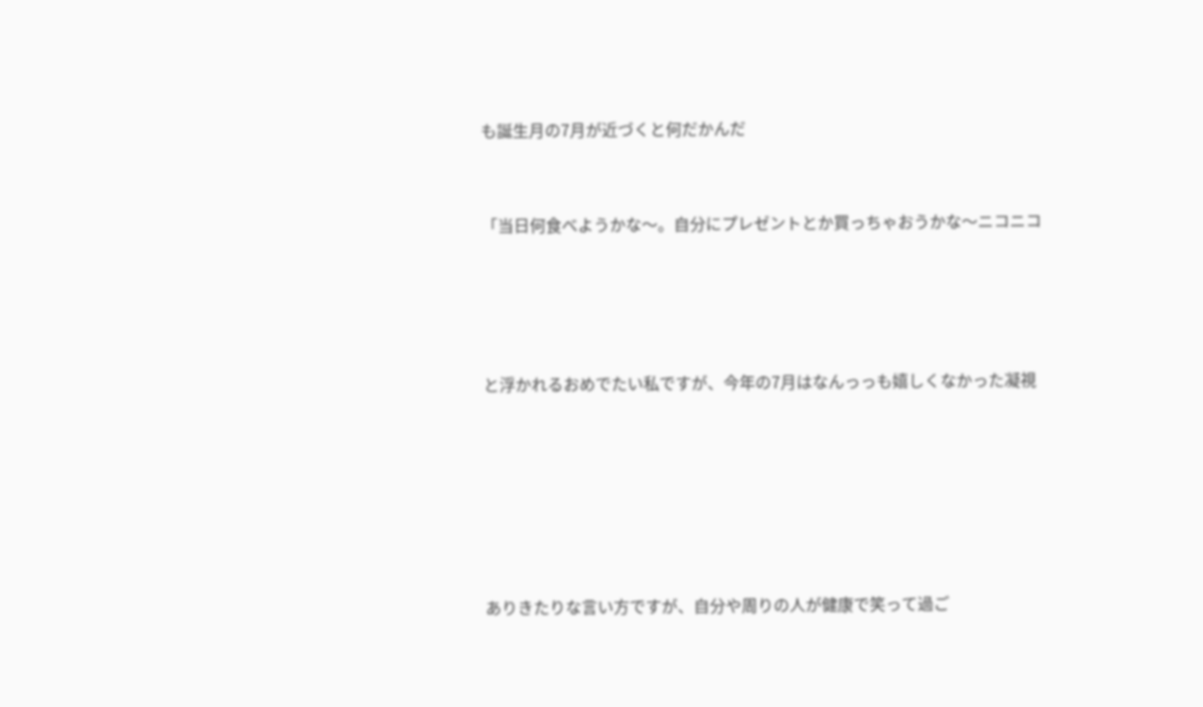も誕生月の7月が近づくと何だかんだ


「当日何食べようかな〜。自分にプレゼントとか買っちゃおうかな〜ニコニコ




と浮かれるおめでたい私ですが、今年の7月はなんっっも嬉しくなかった凝視






ありきたりな言い方ですが、自分や周りの人が健康で笑って過ご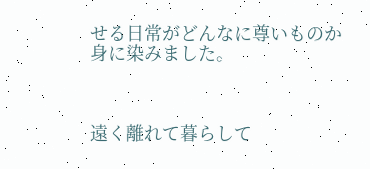せる日常がどんなに尊いものか身に染みました。



遠く離れて暮らして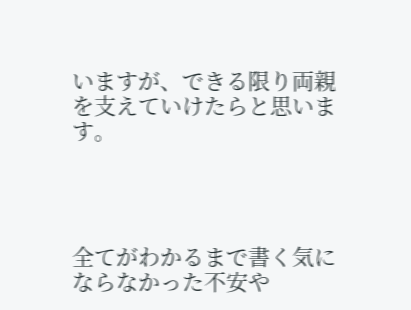いますが、できる限り両親を支えていけたらと思います。




全てがわかるまで書く気にならなかった不安や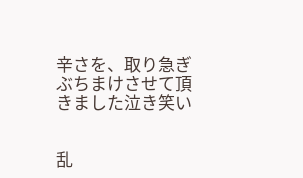辛さを、取り急ぎぶちまけさせて頂きました泣き笑い


乱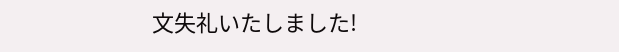文失礼いたしました!